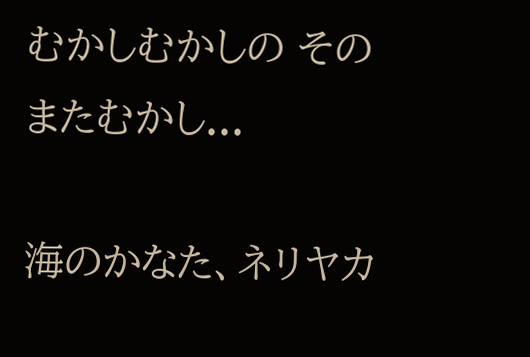むかしむかしの そのまたむかし...

海のかなた、ネリヤカ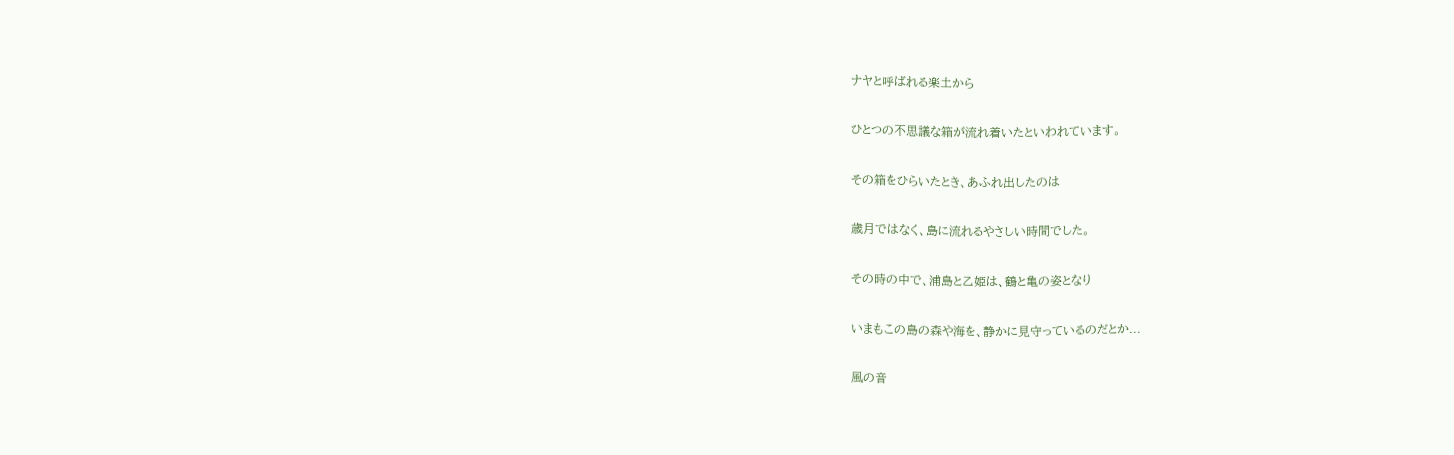ナヤと呼ばれる楽土から

ひとつの不思議な箱が流れ着いたといわれています。

その箱をひらいたとき、あふれ出したのは

歳月ではなく、島に流れるやさしい時間でした。

その時の中で、浦島と乙姫は、鶴と亀の姿となり

いまもこの島の森や海を、静かに見守っているのだとか...

風の音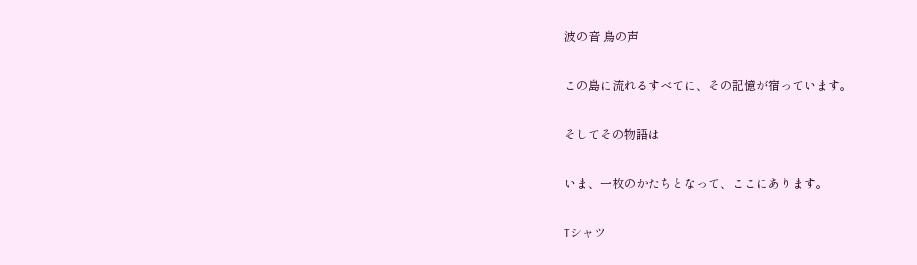波の音 鳥の声

この島に流れるすべてに、その記憶が宿っています。

そしてその物語は

いま、一枚のかたちとなって、ここにあります。

Tシャツ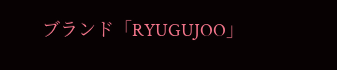ブランド「RYUGUJOO」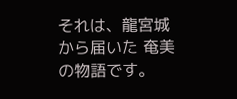それは、龍宮城から届いた 奄美の物語です。